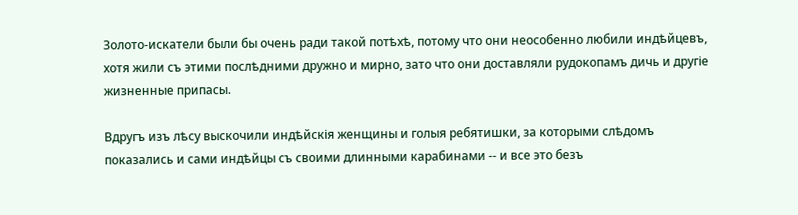Золото-искатели были бы очень ради такой потѣхѣ, потому что они неособенно любили индѣйцевъ, хотя жили съ этими послѣдними дружно и мирно, зато что они доставляли рудокопамъ дичь и другіе жизненные припасы.

Вдругъ изъ лѣсу выскочили индѣйскія женщины и голыя ребятишки, за которыми слѣдомъ показались и сами индѣйцы съ своими длинными карабинами -- и все это безъ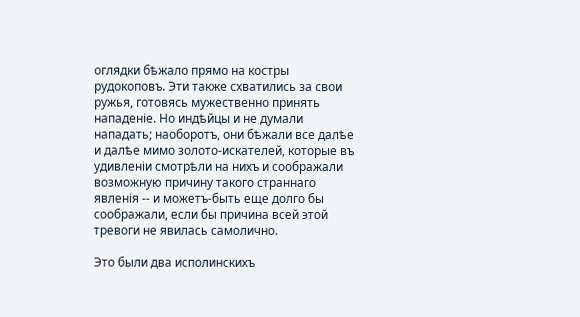оглядки бѣжало прямо на костры рудокоповъ. Эти также схватились за свои ружья, готовясь мужественно принять нападеніе. Но индѣйцы и не думали нападать; наоборотъ, они бѣжали все далѣе и далѣе мимо золото-искателей, которые въ удивленіи смотрѣли на нихъ и соображали возможную причину такого страннаго явленія -- и можетъ-быть еще долго бы соображали, если бы причина всей этой тревоги не явилась самолично.

Это были два исполинскихъ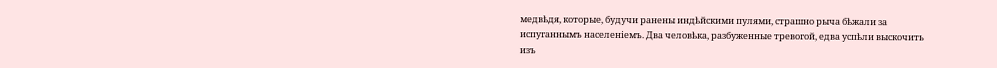медвѣдя, которые, будучи ранены индѣйскими пулями, страшно рыча бѣжали за испуганнымъ населеніемъ. Два человѣка, разбуженные тревогой, едва успѣли выскочить изъ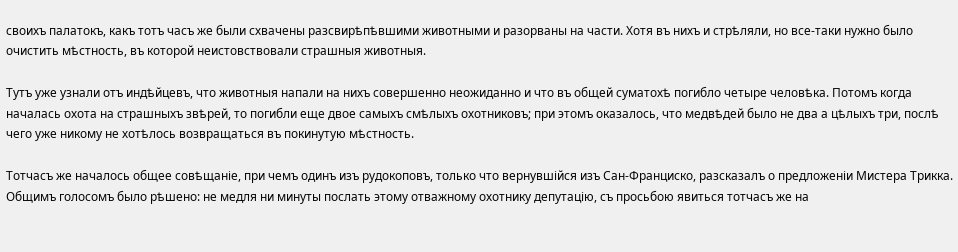своихъ палатокъ, какъ тотъ часъ же были схвачены разсвирѣпѣвшими животными и разорваны на части. Хотя въ нихъ и стрѣляли, но все-таки нужно было очистить мѣстность, въ которой неистовствовали страшныя животныя.

Тутъ уже узнали отъ индѣйцевъ, что животныя напали на нихъ совершенно неожиданно и что въ общей суматохѣ погибло четыре человѣка. Потомъ когда началась охота на страшныхъ звѣрей, то погибли еще двое самыхъ смѣлыхъ охотниковъ; при этомъ оказалось, что медвѣдей было не два а цѣлыхъ три, послѣ чего уже никому не хотѣлось возвращаться въ покинутую мѣстность.

Тотчасъ же началось общее совѣщаніе, при чемъ одинъ изъ рудокоповъ, только что вернувшійся изъ Сан-Франциско, разсказалъ о предложеніи Мистера Трикка. Общимъ голосомъ было рѣшено: не медля ни минуты послать этому отважному охотнику депутацію, съ просьбою явиться тотчасъ же на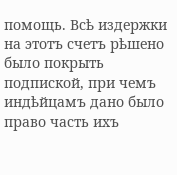помощь. Всѣ издержки на этотъ счетъ рѣшено было покрыть подпиской, при чемъ индѣйцамъ дано было право часть ихъ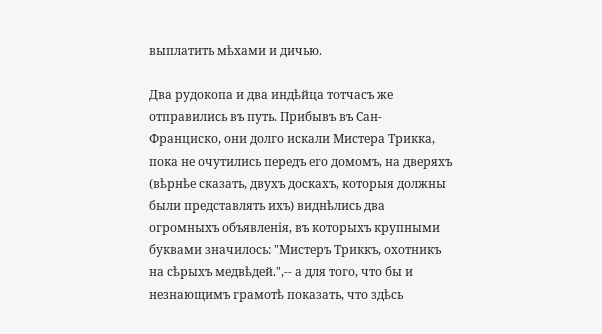выплатить мѣхами и дичью.

Два рудокопа и два индѣйца тотчасъ же отправились въ путь. Прибывъ въ Сан-Франциско, они долго искали Мистера Трикка, пока не очутились передъ его домомъ, на дверяхъ (вѣрнѣе сказать, двухъ доскахъ, которыя должны были представлять ихъ) виднѣлись два огромныхъ объявленія, въ которыхъ крупными буквами значилось: "Мистеръ Триккъ, охотникъ на сѣрыхъ медвѣдей.",-- а для того, что бы и незнающимъ грамотѣ показать, что здѣсь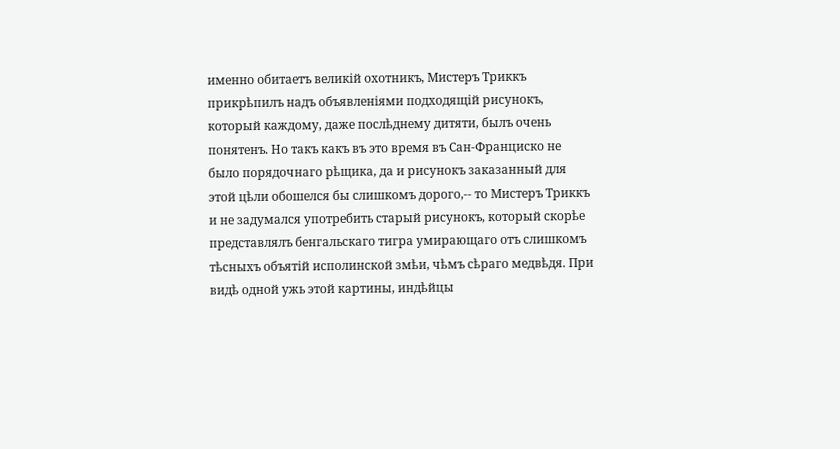именно обитаетъ великій охотникъ, Мистеръ Триккъ прикрѣпилъ надъ объявленіями подходящій рисунокъ, который каждому, даже послѣднему дитяти, былъ очень понятенъ. Но такъ какъ въ это время въ Сан-Франциско не было порядочнаго рѣщика, да и рисунокъ заказанный для этой цѣли обошелся бы слишкомъ дорого,-- то Мистеръ Триккъ и не задумался употребить старый рисунокъ, который скорѣе представлялъ бенгальскаго тигра умирающаго отъ слишкомъ тѣсныхъ объятій исполинской змѣи, чѣмъ сѣраго медвѣдя. При видѣ одной ужь этой картины, индѣйцы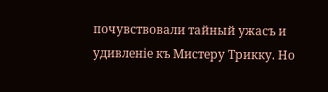почувствовали тайный ужасъ и удивленіе къ Мистеру Трикку. Но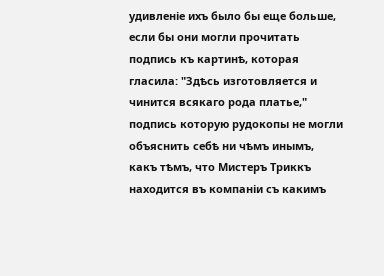удивленіе ихъ было бы еще больше, если бы они могли прочитать подпись къ картинѣ, которая гласила: "Здѣсь изготовляется и чинится всякаго рода платье," подпись которую рудокопы не могли объяснить себѣ ни чѣмъ инымъ, какъ тѣмъ, что Мистеръ Триккъ находится въ компаніи съ какимъ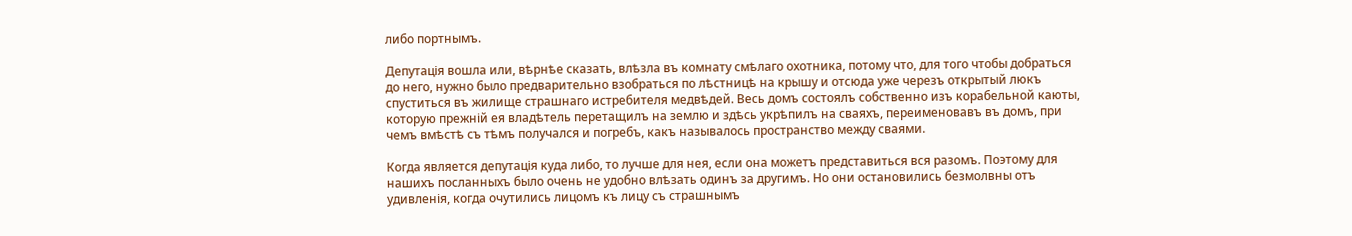либо портнымъ.

Депутація вошла или, вѣрнѣе сказать, влѣзла въ комнату смѣлаго охотника, потому что, для того чтобы добраться до него, нужно было предварительно взобраться по лѣстницѣ на крышу и отсюда уже черезъ открытый люкъ спуститься въ жилище страшнаго истребителя медвѣдей. Весь домъ состоялъ собственно изъ корабельной каюты, которую прежній ея владѣтель перетащилъ на землю и здѣсь укрѣпилъ на сваяхъ, переименовавъ въ домъ, при чемъ вмѣстѣ съ тѣмъ получался и погребъ, какъ называлось пространство между сваями.

Когда является депутація куда либо, то лучше для нея, если она можетъ представиться вся разомъ. Поэтому для нашихъ посланныхъ было очень не удобно влѣзать одинъ за другимъ. Но они остановились безмолвны отъ удивленія, когда очутились лицомъ къ лицу съ страшнымъ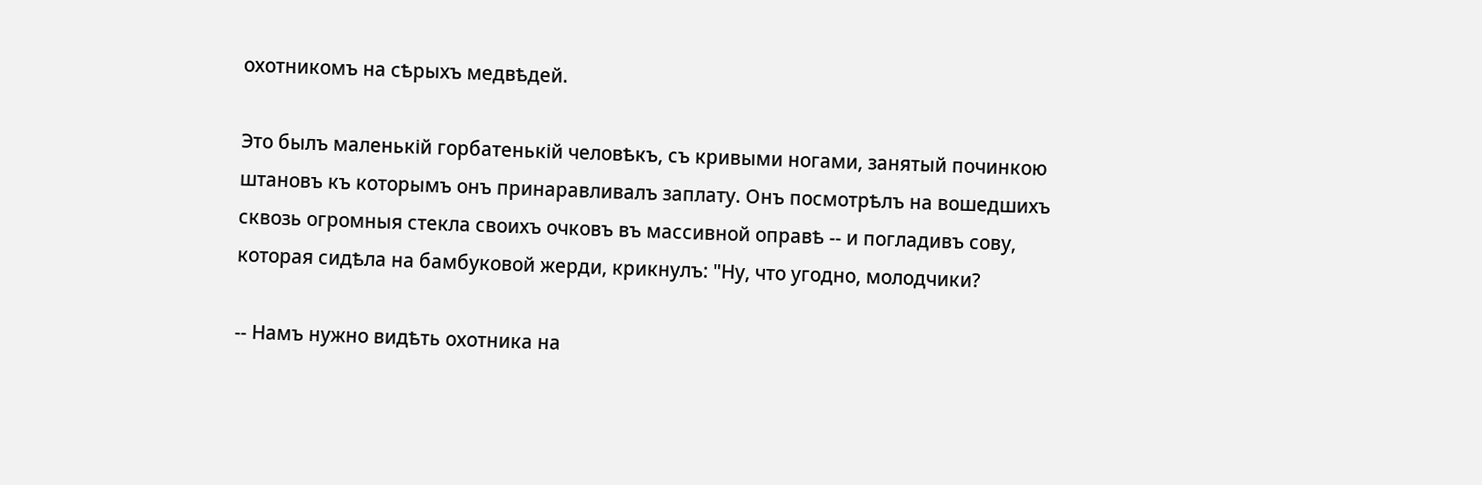охотникомъ на сѣрыхъ медвѣдей.

Это былъ маленькій горбатенькій человѣкъ, съ кривыми ногами, занятый починкою штановъ къ которымъ онъ принаравливалъ заплату. Онъ посмотрѣлъ на вошедшихъ сквозь огромныя стекла своихъ очковъ въ массивной оправѣ -- и погладивъ сову, которая сидѣла на бамбуковой жерди, крикнулъ: "Ну, что угодно, молодчики?

-- Намъ нужно видѣть охотника на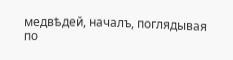медвѣдей, началъ, поглядывая по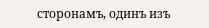сторонамъ, одинъ изъ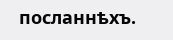посланнѣхъ.